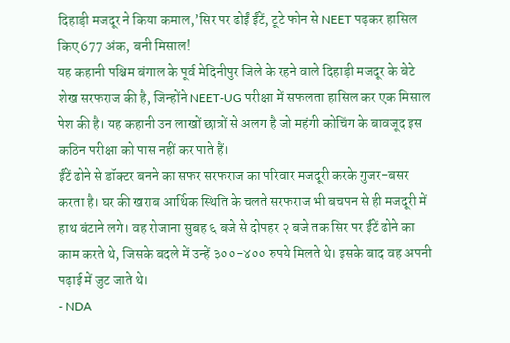दिहाड़ी मजदूर ने किया कमाल,’सिर पर ढोईं ईंटें, टूटे फोन से NEET पढ़कर हासिल किए 677 अंक, बनी मिसाल!
यह कहानी पश्चिम बंगाल के पूर्व मेदिनीपुर जिले के रहने वाले दिहाड़ी मजदूर के बेटे शेख सरफराज की है, जिन्होंने NEET-UG परीक्षा में सफलता हासिल कर एक मिसाल पेश की है। यह कहानी उन लाखों छात्रों से अलग है जो महंगी कोचिंग के बावजूद इस कठिन परीक्षा को पास नहीं कर पाते हैं।
ईंटें ढोने से डॉक्टर बनने का सफर सरफराज का परिवार मजदूरी करके गुजर-बसर करता है। घर की खराब आर्थिक स्थिति के चलते सरफराज भी बचपन से ही मजदूरी में हाथ बंटाने लगे। वह रोजाना सुबह ६ बजे से दोपहर २ बजे तक सिर पर ईंटें ढोने का काम करते थे, जिसके बदले में उन्हें ३००-४०० रुपये मिलते थे। इसके बाद वह अपनी पढ़ाई में जुट जाते थे।
- NDA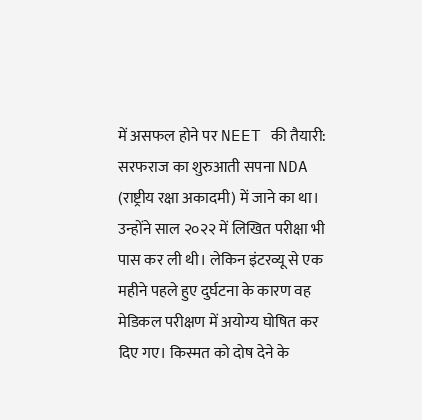में असफल होने पर NEET की तैयारी: सरफराज का शुरुआती सपना NDA (राष्ट्रीय रक्षा अकादमी) में जाने का था। उन्होंने साल २०२२ में लिखित परीक्षा भी पास कर ली थी। लेकिन इंटरव्यू से एक महीने पहले हुए दुर्घटना के कारण वह मेडिकल परीक्षण में अयोग्य घोषित कर दिए गए। किस्मत को दोष देने के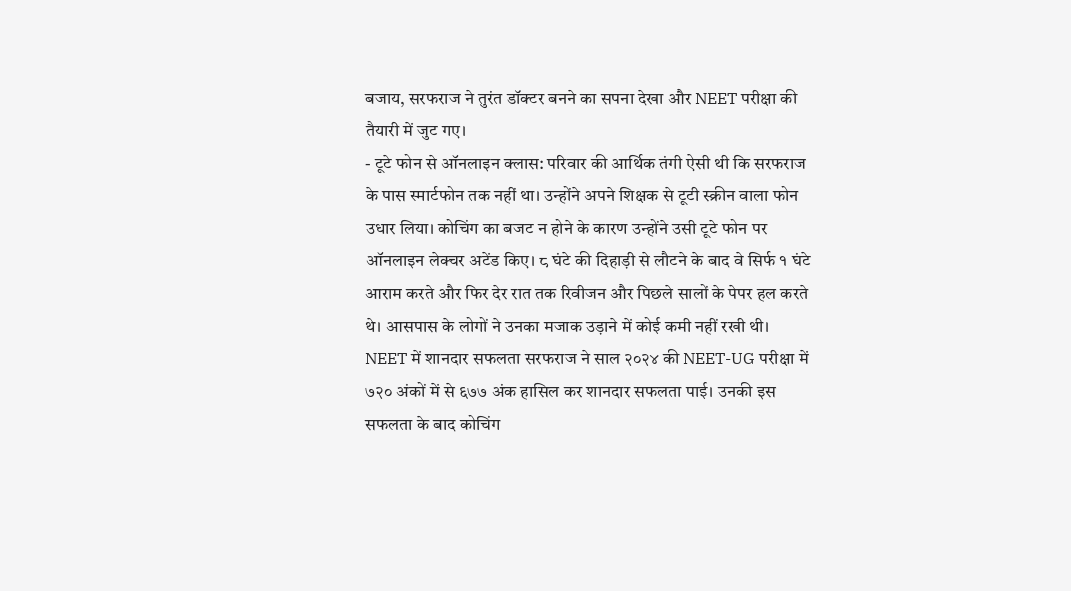बजाय, सरफराज ने तुरंत डॉक्टर बनने का सपना देखा और NEET परीक्षा की तैयारी में जुट गए।
- टूटे फोन से ऑनलाइन क्लास: परिवार की आर्थिक तंगी ऐसी थी कि सरफराज के पास स्मार्टफोन तक नहीं था। उन्होंने अपने शिक्षक से टूटी स्क्रीन वाला फोन उधार लिया। कोचिंग का बजट न होने के कारण उन्होंने उसी टूटे फोन पर ऑनलाइन लेक्चर अटेंड किए। ८ घंटे की दिहाड़ी से लौटने के बाद वे सिर्फ १ घंटे आराम करते और फिर देर रात तक रिवीजन और पिछले सालों के पेपर हल करते थे। आसपास के लोगों ने उनका मजाक उड़ाने में कोई कमी नहीं रखी थी।
NEET में शानदार सफलता सरफराज ने साल २०२४ की NEET-UG परीक्षा में ७२० अंकों में से ६७७ अंक हासिल कर शानदार सफलता पाई। उनकी इस सफलता के बाद कोचिंग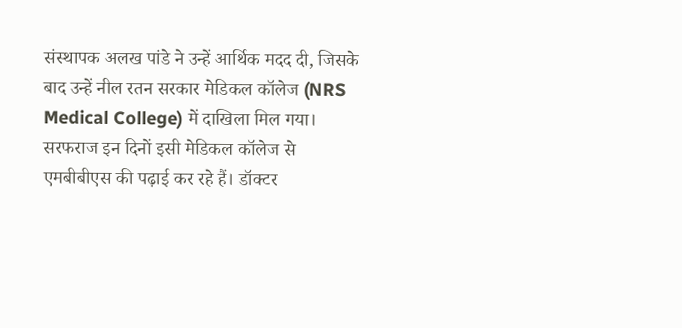संस्थापक अलख पांडे ने उन्हें आर्थिक मदद दी, जिसके बाद उन्हें नील रतन सरकार मेडिकल कॉलेज (NRS Medical College) में दाखिला मिल गया।
सरफराज इन दिनों इसी मेडिकल कॉलेज से एमबीबीएस की पढ़ाई कर रहे हैं। डॉक्टर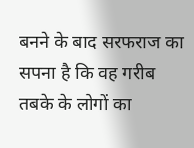बनने के बाद सरफराज का सपना है कि वह गरीब तबके के लोगों का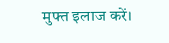मुफ्त इलाज करें।